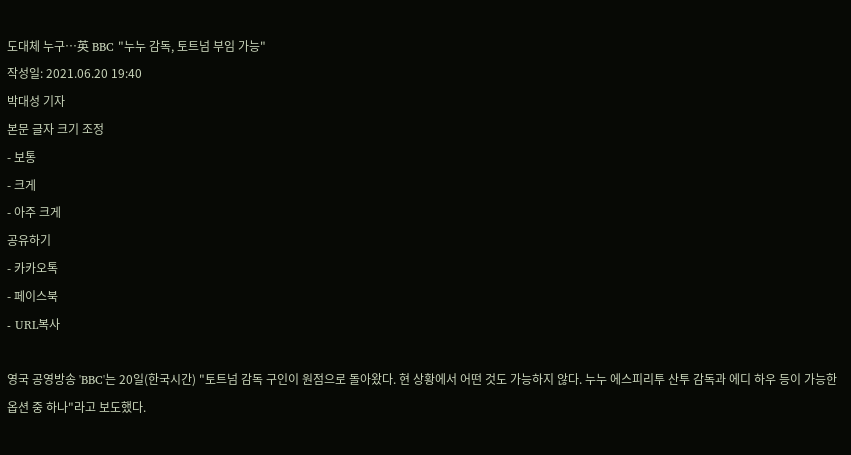도대체 누구…英 BBC "누누 감독, 토트넘 부임 가능"
작성일: 2021.06.20 19:40
박대성 기자
본문 글자 크기 조정
- 보통
- 크게
- 아주 크게
공유하기
- 카카오톡
- 페이스북
- URL복사

영국 공영방송 'BBC'는 20일(한국시간) "토트넘 감독 구인이 원점으로 돌아왔다. 현 상황에서 어떤 것도 가능하지 않다. 누누 에스피리투 산투 감독과 에디 하우 등이 가능한 옵션 중 하나"라고 보도했다.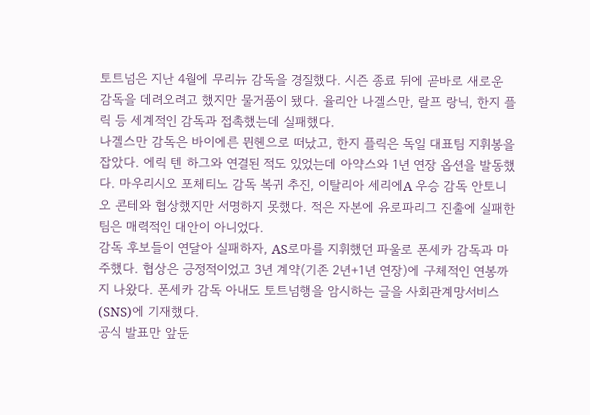토트넘은 지난 4월에 무리뉴 감독을 경질했다. 시즌 종료 뒤에 곧바로 새로운 감독을 데려오려고 했지만 물거품이 됐다. 율리안 나겔스만, 랄프 랑닉, 한지 플릭 등 세계적인 감독과 접촉했는데 실패했다.
나겔스만 감독은 바이에른 뮌헨으로 떠났고, 한지 플릭은 독일 대표팀 지휘봉을 잡았다. 에릭 텐 하그와 연결된 적도 있었는데 아약스와 1년 연장 옵션을 발동했다. 마우리시오 포체티노 감독 복귀 추진, 이탈리아 세리에A 우승 감독 안토니오 콘테와 협상했지만 서명하지 못했다. 적은 자본에 유로파리그 진출에 실패한 팀은 매력적인 대안이 아니었다.
감독 후보들이 연달아 실패하자, AS로마를 지휘했던 파울로 폰세카 감독과 마주했다. 협상은 긍정적이었고 3년 계약(기존 2년+1년 연장)에 구체적인 연봉까지 나왔다. 폰세카 감독 아내도 토트넘행을 암시하는 글을 사회관계망서비스(SNS)에 기재했다.
공식 발표만 앞둔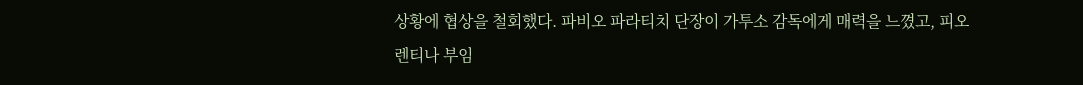상황에 협상을 철회했다. 파비오 파라티치 단장이 가투소 감독에게 매력을 느꼈고, 피오렌티나 부임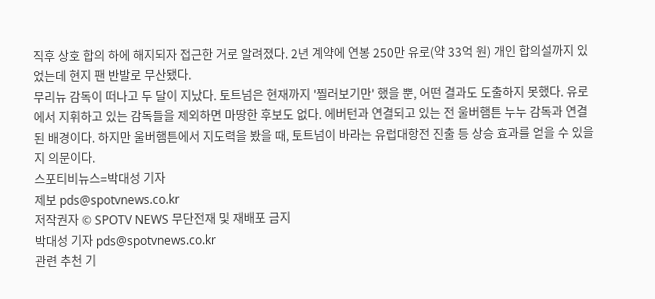직후 상호 합의 하에 해지되자 접근한 거로 알려졌다. 2년 계약에 연봉 250만 유로(약 33억 원) 개인 합의설까지 있었는데 현지 팬 반발로 무산됐다.
무리뉴 감독이 떠나고 두 달이 지났다. 토트넘은 현재까지 '찔러보기만' 했을 뿐, 어떤 결과도 도출하지 못했다. 유로에서 지휘하고 있는 감독들을 제외하면 마땅한 후보도 없다. 에버턴과 연결되고 있는 전 울버햄튼 누누 감독과 연결된 배경이다. 하지만 울버햄튼에서 지도력을 봤을 때, 토트넘이 바라는 유럽대항전 진출 등 상승 효과를 얻을 수 있을지 의문이다.
스포티비뉴스=박대성 기자
제보 pds@spotvnews.co.kr
저작권자 © SPOTV NEWS 무단전재 및 재배포 금지
박대성 기자 pds@spotvnews.co.kr
관련 추천 기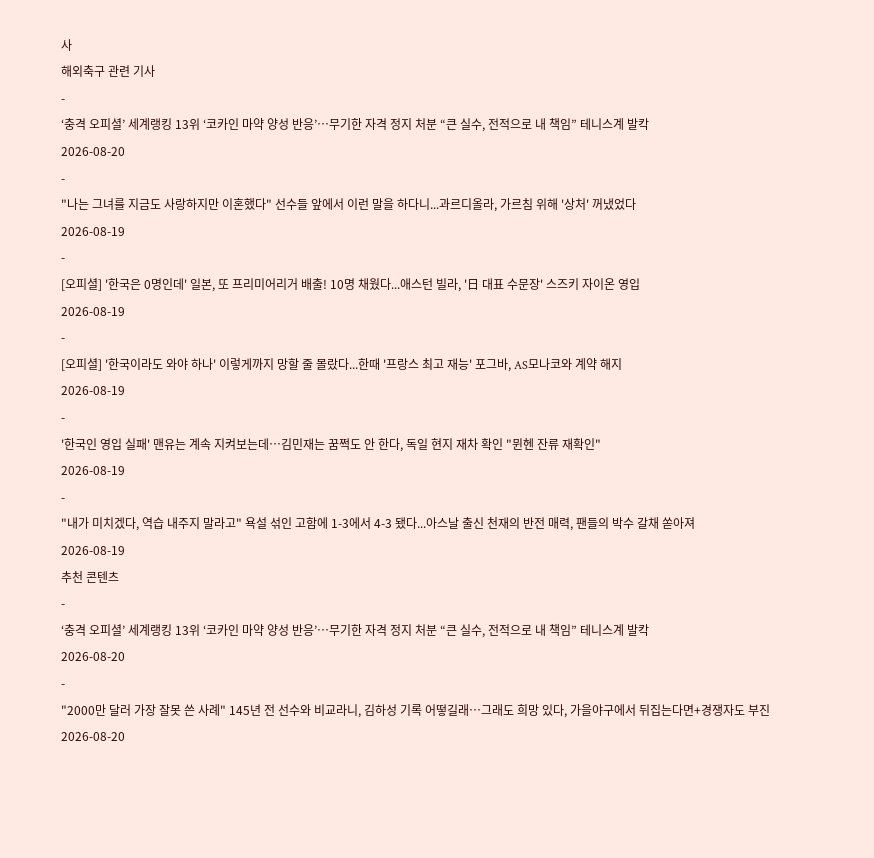사
해외축구 관련 기사
-
‘충격 오피셜’ 세계랭킹 13위 ‘코카인 마약 양성 반응’…무기한 자격 정지 처분 “큰 실수, 전적으로 내 책임” 테니스계 발칵
2026-08-20
-
"나는 그녀를 지금도 사랑하지만 이혼했다" 선수들 앞에서 이런 말을 하다니...과르디올라, 가르침 위해 '상처' 꺼냈었다
2026-08-19
-
[오피셜] '한국은 0명인데' 일본, 또 프리미어리거 배출! 10명 채웠다...애스턴 빌라, '日 대표 수문장' 스즈키 자이온 영입
2026-08-19
-
[오피셜] '한국이라도 와야 하나' 이렇게까지 망할 줄 몰랐다...한때 '프랑스 최고 재능' 포그바, AS모나코와 계약 해지
2026-08-19
-
'한국인 영입 실패' 맨유는 계속 지켜보는데…김민재는 꿈쩍도 안 한다, 독일 현지 재차 확인 "뮌헨 잔류 재확인"
2026-08-19
-
"내가 미치겠다, 역습 내주지 말라고" 욕설 섞인 고함에 1-3에서 4-3 됐다...아스날 출신 천재의 반전 매력, 팬들의 박수 갈채 쏟아져
2026-08-19
추천 콘텐츠
-
‘충격 오피셜’ 세계랭킹 13위 ‘코카인 마약 양성 반응’…무기한 자격 정지 처분 “큰 실수, 전적으로 내 책임” 테니스계 발칵
2026-08-20
-
"2000만 달러 가장 잘못 쓴 사례" 145년 전 선수와 비교라니, 김하성 기록 어떻길래…그래도 희망 있다, 가을야구에서 뒤집는다면+경쟁자도 부진
2026-08-20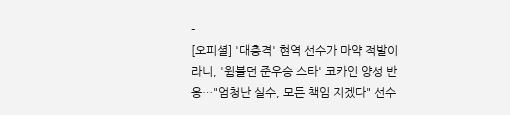-
[오피셜] '대충격' 현역 선수가 마약 적발이라니, '윔블던 준우승 스타' 코카인 양성 반응…"엄청난 실수, 모든 책임 지겠다" 선수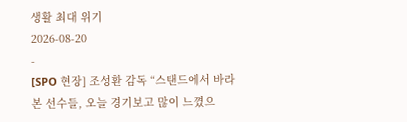생활 최대 위기
2026-08-20
-
[SPO 현장] 조성환 감독 “스탠드에서 바라본 선수들, 오늘 경기보고 많이 느꼈으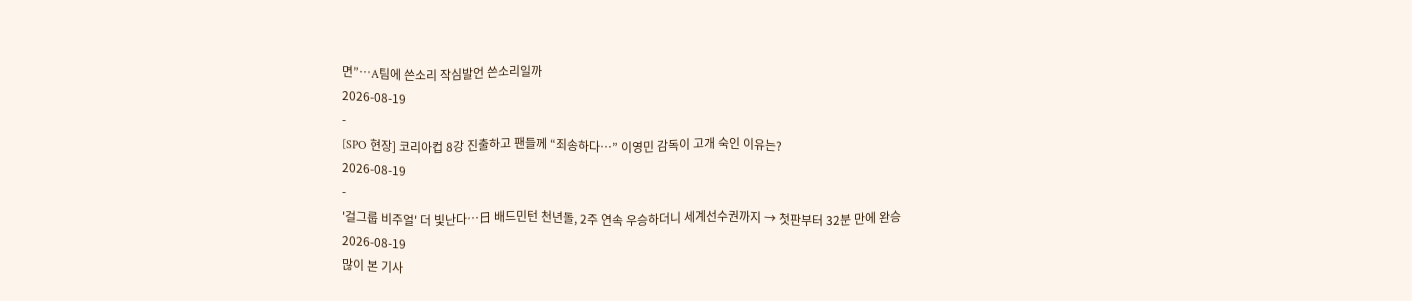면”…A팀에 쓴소리 작심발언 쓴소리일까
2026-08-19
-
[SPO 현장] 코리아컵 8강 진출하고 팬들께 “죄송하다…” 이영민 감독이 고개 숙인 이유는?
2026-08-19
-
'걸그룹 비주얼' 더 빛난다…日 배드민턴 천년돌, 2주 연속 우승하더니 세계선수권까지 → 첫판부터 32분 만에 완승
2026-08-19
많이 본 기사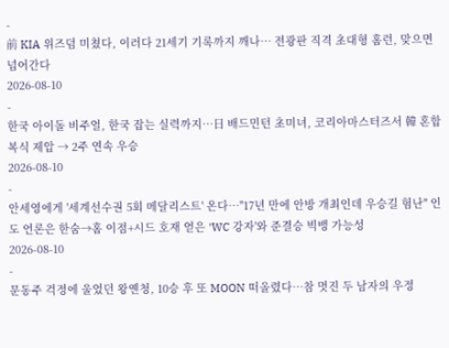-
前 KIA 위즈덤 미쳤다, 이러다 21세기 기록까지 깨나… 전광판 직격 초대형 홈런, 맞으면 넘어간다
2026-08-10
-
한국 아이돌 비주얼, 한국 잡는 실력까지…日 배드민턴 초미녀, 코리아마스터즈서 韓 혼합복식 제압 → 2주 연속 우승
2026-08-10
-
안세영에게 '세계선수권 5회 메달리스트' 온다…"17년 만에 안방 개최인데 우승길 험난" 인도 언론은 한숨→홈 이점+시드 호재 얻은 'WC 강자'와 준결승 빅뱅 가능성
2026-08-10
-
문동주 걱정에 울었던 왕옌청, 10승 후 또 MOON 떠올렸다…참 멋진 두 남자의 우정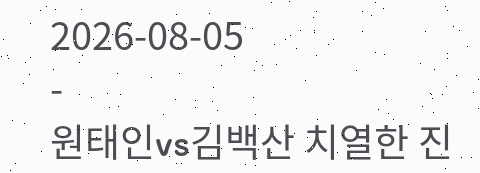2026-08-05
-
원태인vs김백산 치열한 진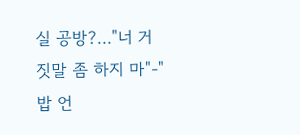실 공방?…"너 거짓말 좀 하지 마"-"밥 언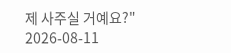제 사주실 거예요?"
2026-08-11